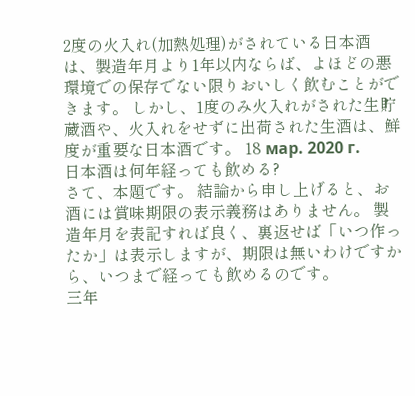2度の火入れ(加熱処理)がされている日本酒は、製造年月より1年以内ならば、よほどの悪環境での保存でない限りおいしく飲むことができます。 しかし、1度のみ火入れがされた生貯蔵酒や、火入れをせずに出荷された生酒は、鮮度が重要な日本酒です。 18 мар. 2020 г.
日本酒は何年経っても飲める?
さて、本題です。 結論から申し上げると、お酒には賞味期限の表示義務はありません。 製造年月を表記すれば良く、裏返せば「いつ作ったか」は表示しますが、期限は無いわけですから、いつまで経っても飲めるのです。
三年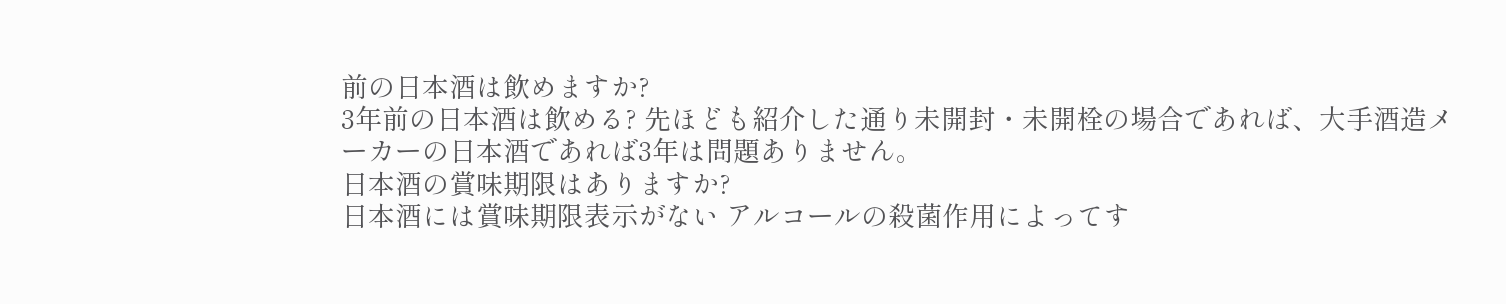前の日本酒は飲めますか?
3年前の日本酒は飲める? 先ほども紹介した通り未開封・未開栓の場合であれば、大手酒造メーカーの日本酒であれば3年は問題ありません。
日本酒の賞味期限はありますか?
日本酒には賞味期限表示がない アルコールの殺菌作用によってす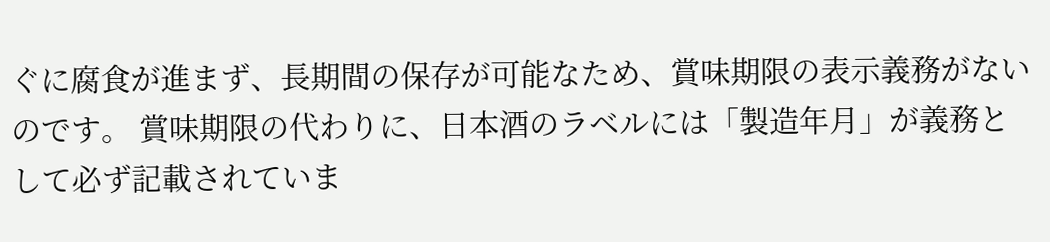ぐに腐食が進まず、長期間の保存が可能なため、賞味期限の表示義務がないのです。 賞味期限の代わりに、日本酒のラベルには「製造年月」が義務として必ず記載されていま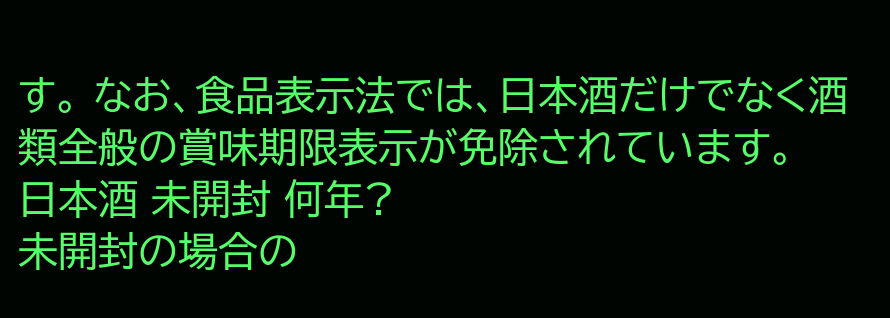す。 なお、食品表示法では、日本酒だけでなく酒類全般の賞味期限表示が免除されています。
日本酒 未開封 何年?
未開封の場合の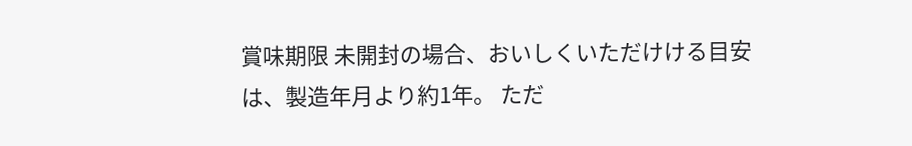賞味期限 未開封の場合、おいしくいただけける目安は、製造年月より約1年。 ただ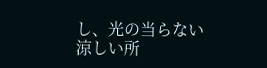し、光の当らない涼しい所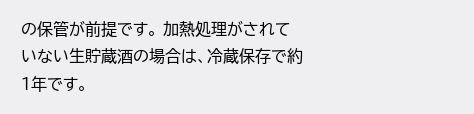の保管が前提です。 加熱処理がされていない生貯蔵酒の場合は、冷蔵保存で約1年です。